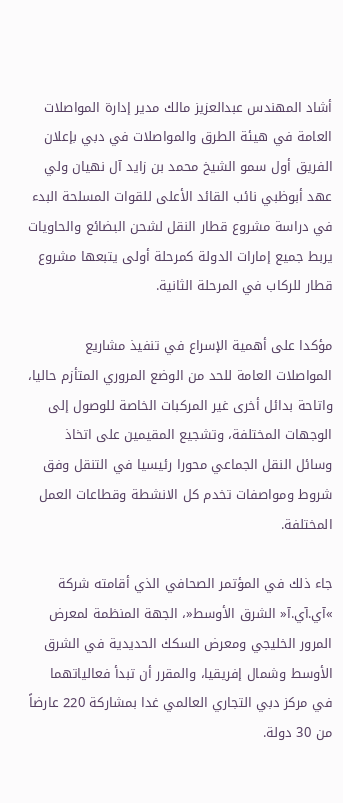أشاد المهندس عبدالعزيز مالك مدير إدارة المواصلات العامة في هيئة الطرق والمواصلات في دبي بإعلان الفريق أول سمو الشيخ محمد بن زايد آل نهيان ولي عهد أبوظبي نائب القائد الأعلى للقوات المسلحة البدء في دراسة مشروع قطار النقل لشحن البضائع والحاويات يربط جميع إمارات الدولة كمرحلة أولى يتبعها مشروع قطار للركاب في المرحلة الثانية.

مؤكدا على أهمية الإسراع في تنفيذ مشاريع المواصلات العامة للحد من الوضع المروري المتأزم حاليا، واتاحة بدائل أخرى غير المركبات الخاصة للوصول إلى الوجهات المختلفة، وتشجيع المقيمين على اتخاذ وسائل النقل الجماعي محورا رئيسيا في التنقل وفق شروط ومواصفات تخدم كل الانشطة وقطاعات العمل المختلفة.

جاء ذلك في المؤتمر الصحافي الذي أقامته شركة »آي.آي.آ« الشرق الأوسط«، الجهة المنظمة لمعرض المرور الخليجي ومعرض السكك الحديدية في الشرق الأوسط وشمال إفريقيا، والمقرر أن تبدأ فعالياتهما في مركز دبي التجاري العالمي غدا بمشاركة 220 عارضاً من 30 دولة.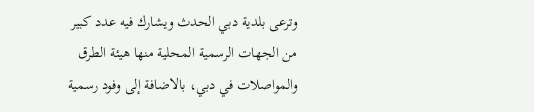وترعى بلدية دبي الحدث ويشارك فيه عدد كبير من الجهات الرسمية المحلية منها هيئة الطرق والمواصلات في دبي، بالاضافة إلى وفود رسمية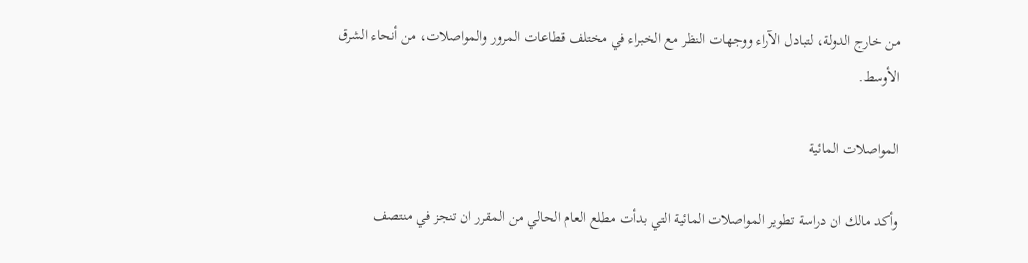من خارج الدولة، لتبادل الآراء ووجهات النظر مع الخبراء في مختلف قطاعات المرور والمواصلات، من أنحاء الشرق الأوسط.

المواصلات المائية

وأكد مالك ان دراسة تطوير المواصلات المائية التي بدأت مطلع العام الحالي من المقرر ان تنجز في منتصف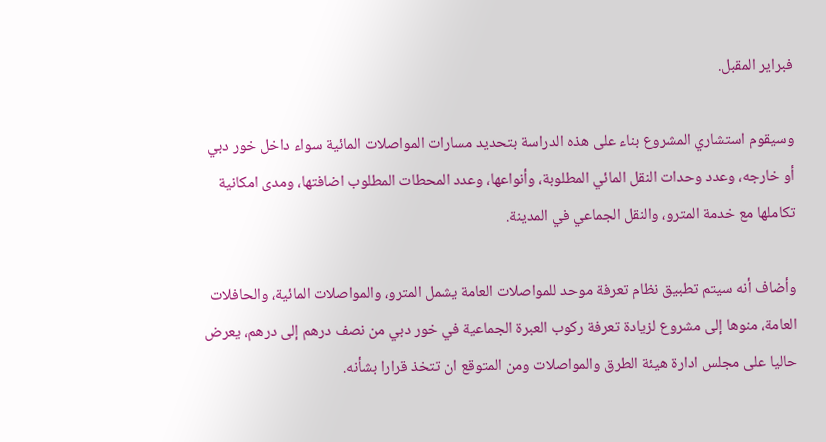فبراير المقبل.

وسيقوم استشاري المشروع بناء على هذه الدراسة بتحديد مسارات المواصلات المائية سواء داخل خور دبي أو خارجه، وعدد وحدات النقل المائي المطلوبة، وأنواعها، وعدد المحطات المطلوب اضافتها، ومدى امكانية تكاملها مع خدمة المترو، والنقل الجماعي في المدينة.

وأضاف أنه سيتم تطبيق نظام تعرفة موحد للمواصلات العامة يشمل المترو، والمواصلات المائية، والحافلات العامة، منوها إلى مشروع لزيادة تعرفة ركوب العبرة الجماعية في خور دبي من نصف درهم إلى درهم، يعرض حاليا على مجلس ادارة هيئة الطرق والمواصلات ومن المتوقع ان تتخذ قرارا بشأنه.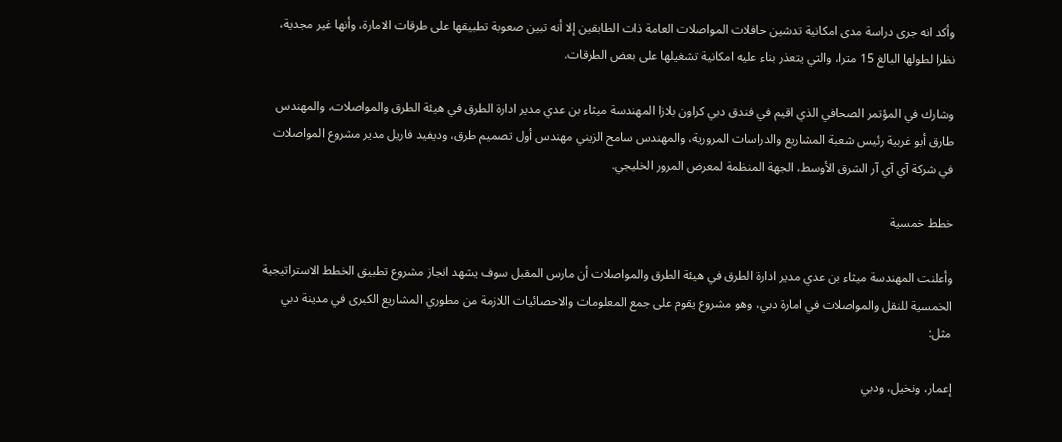وأكد انه جرى دراسة مدى امكانية تدشين حافلات المواصلات العامة ذات الطابقين إلا أنه تبين صعوبة تطبيقها على طرقات الامارة، وأنها غير مجدية، نظرا لطولها البالغ 15 مترا، والتي يتعذر بناء عليه امكانية تشغيلها على بعض الطرقات.

وشارك في المؤتمر الصحافي الذي اقيم في فندق دبي كراون بلازا المهندسة ميثاء بن عدي مدير ادارة الطرق في هيئة الطرق والمواصلات، والمهندس طارق أبو غربية رئيس شعبة المشاريع والدراسات المرورية، والمهندس سامح الزيني مهندس أول تصميم طرق، وديفيد فاريل مدير مشروع المواصلات في شركة آي آي آر الشرق الأوسط، الجهة المنظمة لمعرض المرور الخليجي.

خطط خمسية

وأعلنت المهندسة ميثاء بن عدي مدير ادارة الطرق في هيئة الطرق والمواصلات أن مارس المقبل سوف يشهد انجاز مشروع تطبيق الخطط الاستراتيجية الخمسية للنقل والمواصلات في امارة دبي، وهو مشروع يقوم على جمع المعلومات والاحصائيات اللازمة من مطوري المشاريع الكبرى في مدينة دبي مثل:

إعمار، ونخيل، ودبي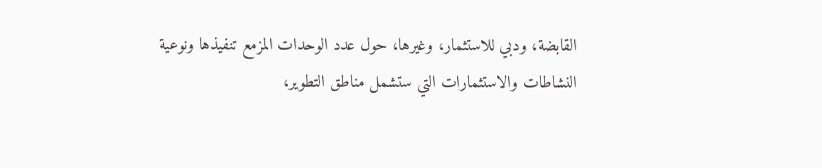القابضة، ودبي للاستثمار، وغيرها، حول عدد الوحدات المزمع تنفيذها ونوعية النشاطات والاستثمارات التي ستشمل مناطق التطوير،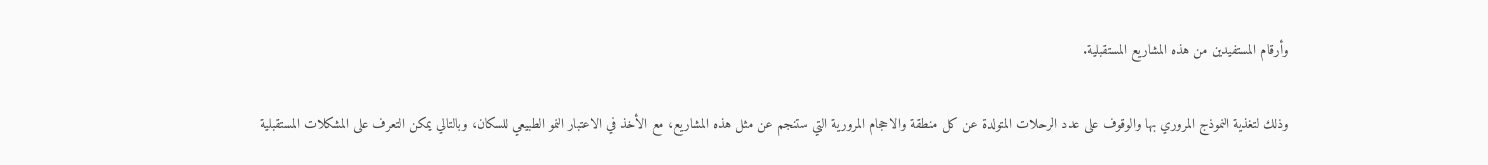وأرقام المستفيدين من هذه المشاريع المستقبلية.

وذلك لتغذية النموذج المروري بها والوقوف على عدد الرحلات المتولدة عن كل منطقة والاحجام المرورية التي ستنجم عن مثل هذه المشاريع، مع الأخذ في الاعتبار النمو الطبيعي للسكان، وبالتالي يمكن التعرف على المشكلات المستقبلية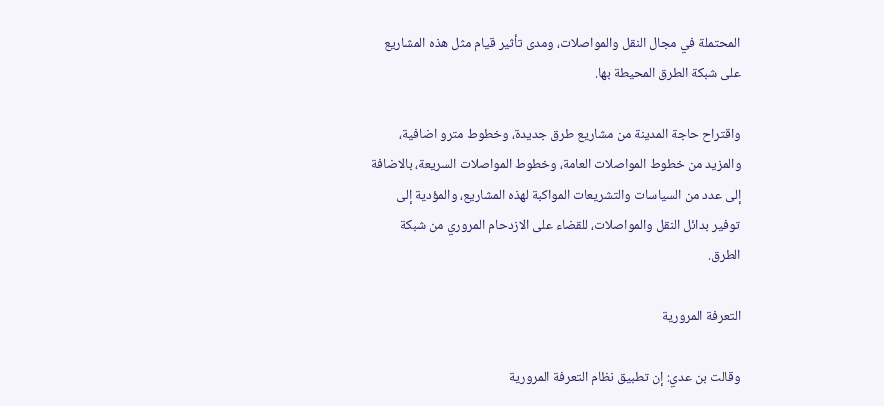المحتملة في مجال النقل والمواصلات، ومدى تأثير قيام مثل هذه المشاريع على شبكة الطرق المحيطة بها.

واقتراح حاجة المدينة من مشاريع طرق جديدة، وخطوط مترو اضافية، والمزيد من خطوط المواصلات العامة، وخطوط المواصلات السريعة، بالاضافة إلى عدد من السياسات والتشريعات المواكبة لهذه المشاريع، والمؤدية إلى توفير بدائل النقل والمواصلات، للقضاء على الازدحام المروري من شبكة الطرق.

التعرفة المرورية

وقالت بن عدي: إن تطبيق نظام التعرفة المرورية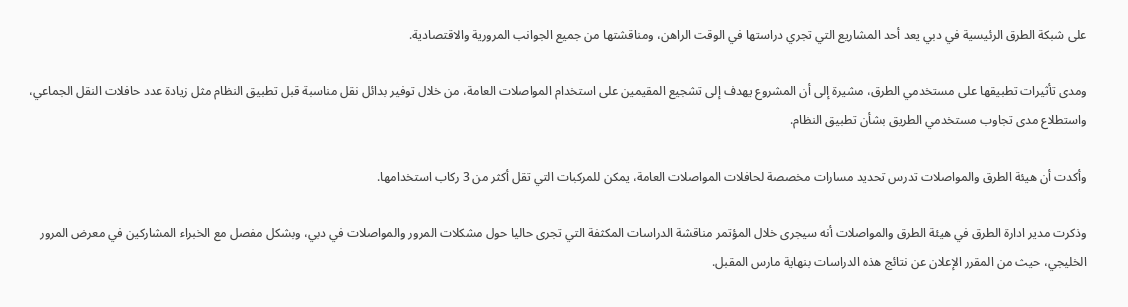على شبكة الطرق الرئيسية في دبي يعد أحد المشاريع التي تجري دراستها في الوقت الراهن، ومناقشتها من جميع الجوانب المرورية والاقتصادية.

ومدى تأثيرات تطبيقها على مستخدمي الطرق، مشيرة إلى أن المشروع يهدف إلى تشجيع المقيمين على استخدام المواصلات العامة، من خلال توفير بدائل نقل مناسبة قبل تطبيق النظام مثل زيادة عدد حافلات النقل الجماعي، واستطلاع مدى تجاوب مستخدمي الطريق بشأن تطبيق النظام.

وأكدت أن هيئة الطرق والمواصلات تدرس تحديد مسارات مخصصة لحافلات المواصلات العامة، يمكن للمركبات التي تقل أكثر من 3 ركاب استخدامها.

وذكرت مدير ادارة الطرق في هيئة الطرق والمواصلات أنه سيجرى خلال المؤتمر مناقشة الدراسات المكثفة التي تجرى حاليا حول مشكلات المرور والمواصلات في دبي، وبشكل مفصل مع الخبراء المشاركين في معرض المرور الخليجي، حيث من المقرر الإعلان عن نتائج هذه الدراسات بنهاية مارس المقبل.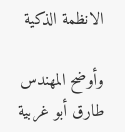الانظمة الذكية

وأوضح المهندس طارق أبو غربية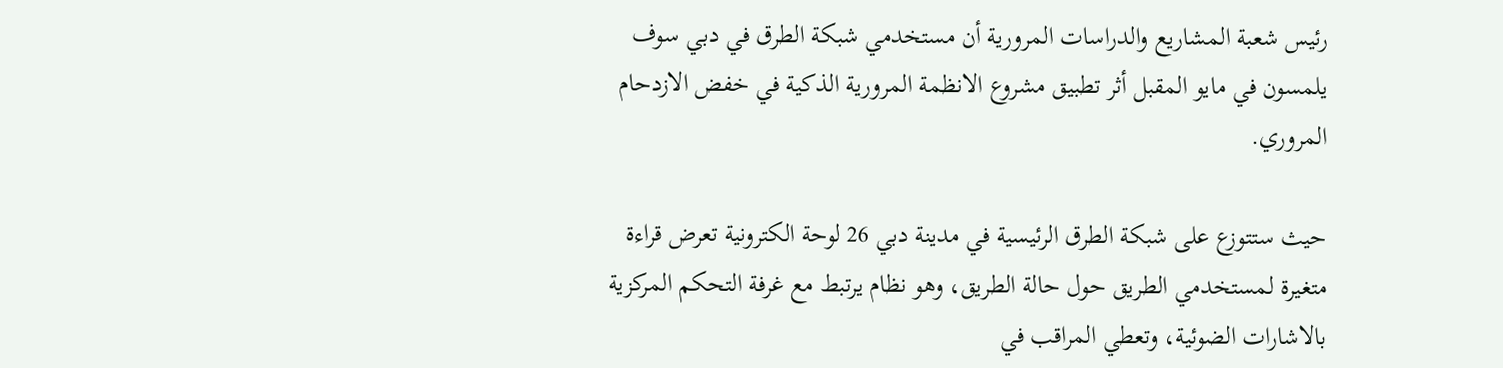رئيس شعبة المشاريع والدراسات المرورية أن مستخدمي شبكة الطرق في دبي سوف يلمسون في مايو المقبل أثر تطبيق مشروع الانظمة المرورية الذكية في خفض الازدحام المروري.

حيث ستتوزع على شبكة الطرق الرئيسية في مدينة دبي 26 لوحة الكترونية تعرض قراءة متغيرة لمستخدمي الطريق حول حالة الطريق، وهو نظام يرتبط مع غرفة التحكم المركزية بالاشارات الضوئية، وتعطي المراقب في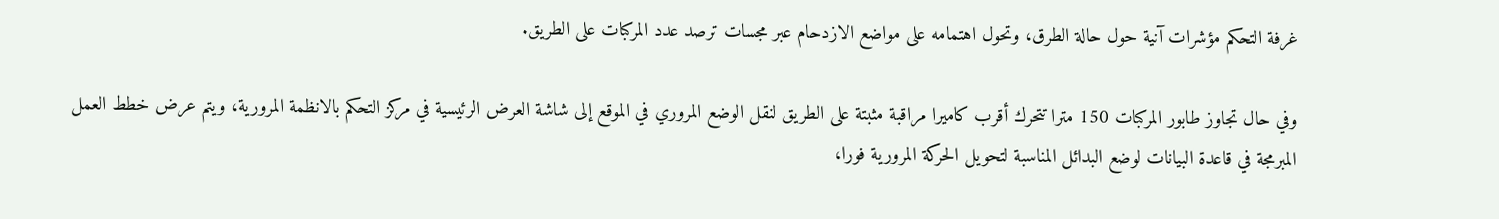غرفة التحكم مؤشرات آنية حول حالة الطرق، وتحول اهتمامه على مواضع الازدحام عبر مجسات ترصد عدد المركبات على الطريق.

وفي حال تجاوز طابور المركبات 150 مترا تتحرك أقرب كاميرا مراقبة مثبتة على الطريق لنقل الوضع المروري في الموقع إلى شاشة العرض الرئيسية في مركز التحكم بالانظمة المرورية، ويتم عرض خطط العمل المبرمجة في قاعدة البيانات لوضع البدائل المناسبة لتحويل الحركة المرورية فورا،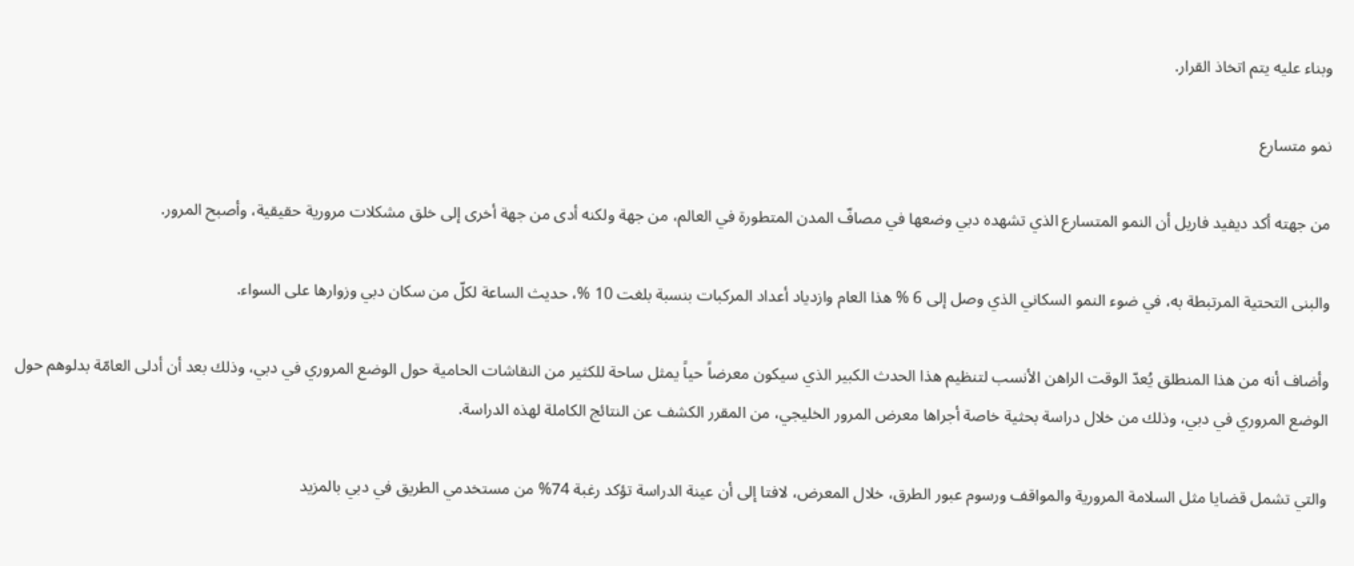وبناء عليه يتم اتخاذ القرار.

نمو متسارع

من جهته أكد ديفيد فاريل أن النمو المتسارع الذي تشهده دبي وضعها في مصافّ المدن المتطورة في العالم، من جهة ولكنه أدى من جهة أخرى إلى خلق مشكلات مرورية حقيقية، وأصبح المرور.

والبنى التحتية المرتبطة به، في ضوء النمو السكاني الذي وصل إلى 6 % هذا العام وازدياد أعداد المركبات بنسبة بلغت 10 %، حديث الساعة لكلّ من سكان دبي وزوارها على السواء.

وأضاف أنه من هذا المنطلق يُعدّ الوقت الراهن الأنسب لتنظيم هذا الحدث الكبير الذي سيكون معرضاً حياً يمثل ساحة للكثير من النقاشات الحامية حول الوضع المروري في دبي، وذلك بعد أن أدلى العامّة بدلوهم حول الوضع المروري في دبي، وذلك من خلال دراسة بحثية خاصة أجراها معرض المرور الخليجي، من المقرر الكشف عن النتائج الكاملة لهذه الدراسة.

والتي تشمل قضايا مثل السلامة المرورية والمواقف ورسوم عبور الطرق، خلال المعرض، لافتا إلى أن عينة الدراسة تؤكد رغبة 74% من مستخدمي الطريق في دبي بالمزيد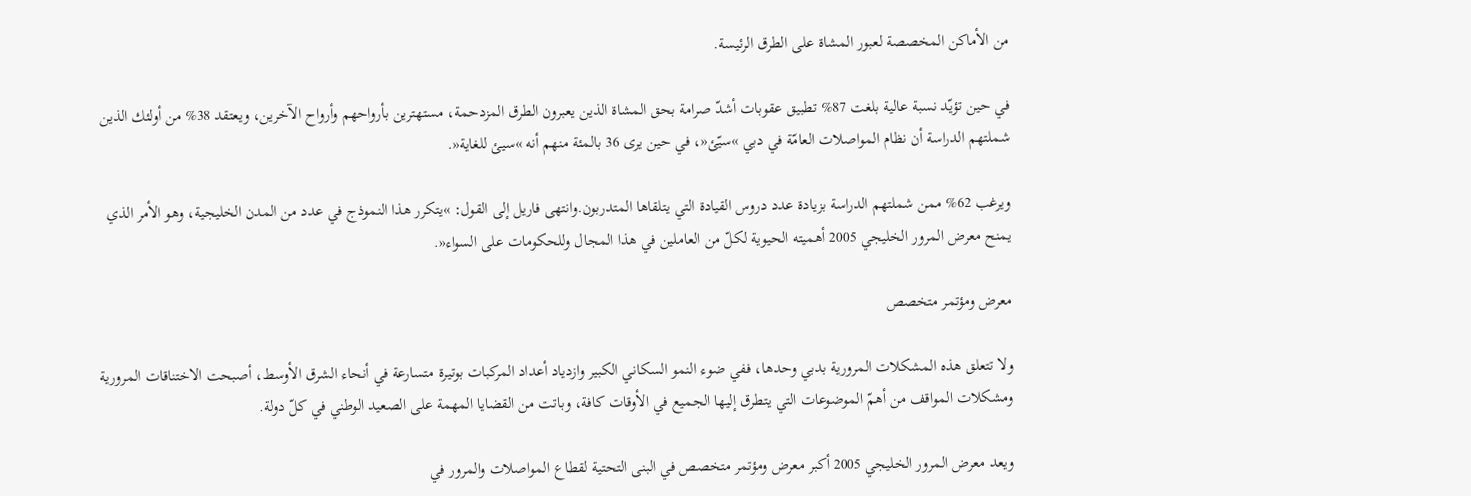من الأماكن المخصصة لعبور المشاة على الطرق الرئيسة.

في حين تؤيّد نسبة عالية بلغت 87% تطبيق عقوبات أشدّ صرامة بحق المشاة الذين يعبرون الطرق المزدحمة، مستهترين بأرواحهم وأرواح الآخرين، ويعتقد 38% من أولئك الذين شملتهم الدراسة أن نظام المواصلات العامّة في دبي »سيّئ«، في حين يرى 36 بالمئة منهم أنه »سيئ للغاية«.

ويرغب 62% ممن شملتهم الدراسة بزيادة عدد دروس القيادة التي يتلقاها المتدربون.وانتهى فاريل إلى القول: »يتكرر هذا النموذج في عدد من المدن الخليجية، وهو الأمر الذي يمنح معرض المرور الخليجي 2005 أهميته الحيوية لكلّ من العاملين في هذا المجال وللحكومات على السواء«.

معرض ومؤتمر متخصص

ولا تتعلق هذه المشكلات المرورية بدبي وحدها، ففي ضوء النمو السكاني الكبير وازدياد أعداد المركبات بوتيرة متسارعة في أنحاء الشرق الأوسط، أصبحت الاختناقات المرورية ومشكلات المواقف من أهمّ الموضوعات التي يتطرق إليها الجميع في الأوقات كافة، وباتت من القضايا المهمة على الصعيد الوطني في كلّ دولة.

ويعد معرض المرور الخليجي 2005 أكبر معرض ومؤتمر متخصص في البنى التحتية لقطاع المواصلات والمرور في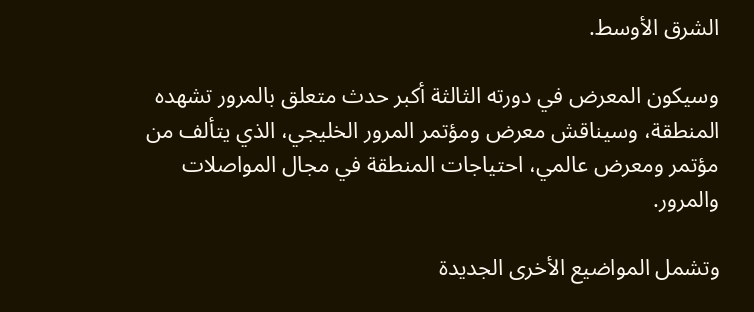الشرق الأوسط.

وسيكون المعرض في دورته الثالثة أكبر حدث متعلق بالمرور تشهده المنطقة، وسيناقش معرض ومؤتمر المرور الخليجي، الذي يتألف من مؤتمر ومعرض عالمي، احتياجات المنطقة في مجال المواصلات والمرور.

وتشمل المواضيع الأخرى الجديدة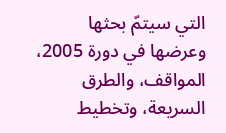التي سيتمّ بحثها وعرضها في دورة 2005، المواقف، والطرق السريعة، وتخطيط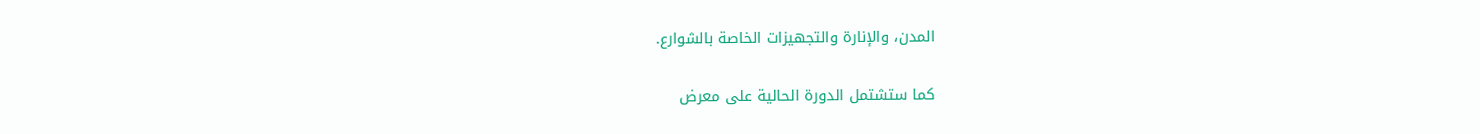المدن، والإنارة والتجهيزات الخاصة بالشوارع.

كما ستشتمل الدورة الحالية على معرض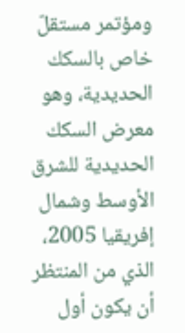ومؤتمر مستقلّ خاص بالسكك الحديدية، وهو معرض السكك الحديدية للشرق الأوسط وشمال إفريقيا 2005، الذي من المنتظر أن يكون أول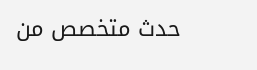حدث متخصص من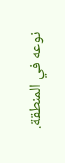نوعه في المنطقة.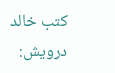كتب خالد درويش: